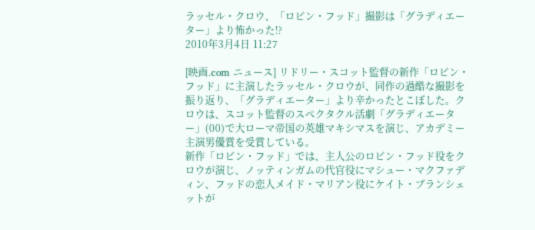ラッセル・クロウ、「ロビン・フッド」撮影は「グラディエーター」より怖かった!?
2010年3月4日 11:27

[映画.com ニュース] リドリー・スコット監督の新作「ロビン・フッド」に主演したラッセル・クロウが、同作の過酷な撮影を振り返り、「グラディエーター」より辛かったとこぼした。クロウは、スコット監督のスペクタクル活劇「グラディエーター」(00)で大ローマ帝国の英雄マキシマスを演じ、アカデミー主演男優賞を受賞している。
新作「ロビン・フッド」では、主人公のロビン・フッド役をクロウが演じ、ノッティンガムの代官役にマシュー・マクファディン、フッドの恋人メイド・マリアン役にケイト・ブランシェットが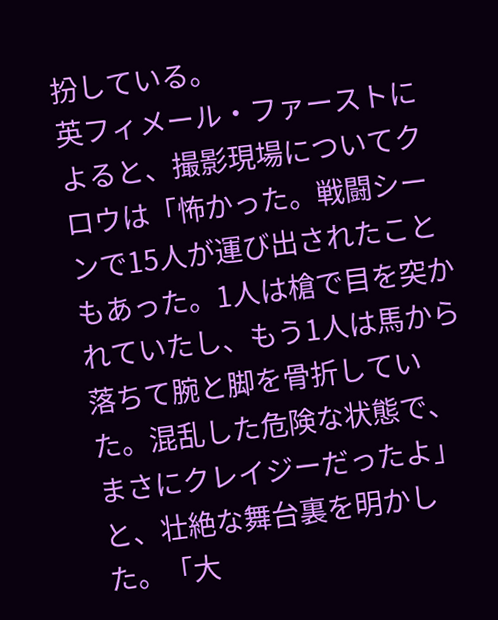扮している。
英フィメール・ファーストによると、撮影現場についてクロウは「怖かった。戦闘シーンで15人が運び出されたこともあった。1人は槍で目を突かれていたし、もう1人は馬から落ちて腕と脚を骨折していた。混乱した危険な状態で、まさにクレイジーだったよ」と、壮絶な舞台裏を明かした。「大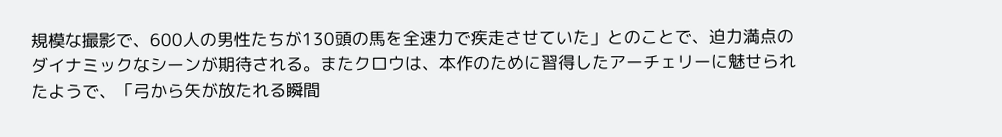規模な撮影で、600人の男性たちが130頭の馬を全速力で疾走させていた」とのことで、迫力満点のダイナミックなシーンが期待される。またクロウは、本作のために習得したアーチェリーに魅せられたようで、「弓から矢が放たれる瞬間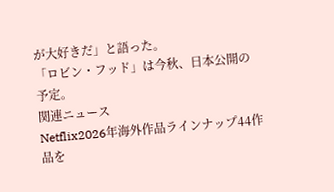が大好きだ」と語った。
「ロビン・フッド」は今秋、日本公開の予定。
関連ニュース
Netflix2026年海外作品ラインナップ44作品を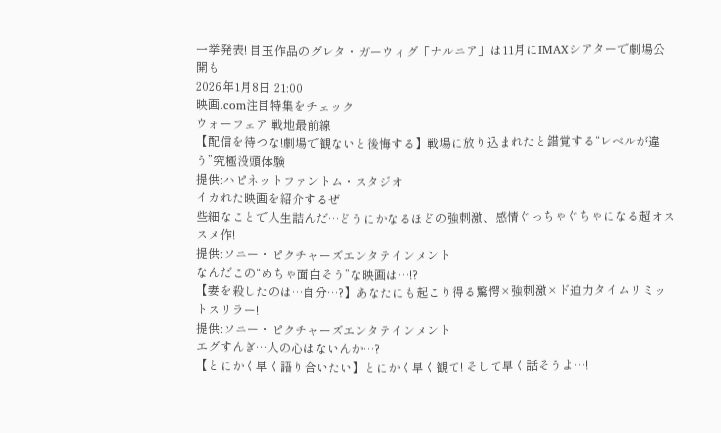一挙発表! 目玉作品のグレタ・ガーウィグ「ナルニア」は11月にIMAXシアターで劇場公開も
2026年1月8日 21:00
映画.com注目特集をチェック
ウォーフェア 戦地最前線
【配信を待つな!劇場で観ないと後悔する】戦場に放り込まれたと錯覚する“レベルが違う”究極没頭体験
提供:ハピネットファントム・スタジオ
イカれた映画を紹介するぜ
些細なことで人生詰んだ…どうにかなるほどの強刺激、感情ぐっちゃぐちゃになる超オススメ作!
提供:ソニー・ピクチャーズエンタテインメント
なんだこの“めちゃ面白そう”な映画は…!?
【妻を殺したのは…自分…?】あなたにも起こり得る驚愕×強刺激×ド迫力タイムリミットスリラー!
提供:ソニー・ピクチャーズエンタテインメント
エグすんぎ…人の心はないんか…?
【とにかく早く語り合いたい】とにかく早く観て! そして早く話そうよ…!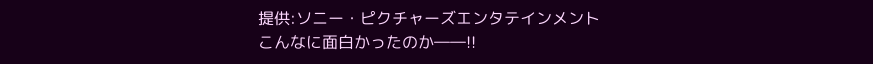提供:ソニー・ピクチャーズエンタテインメント
こんなに面白かったのか――!!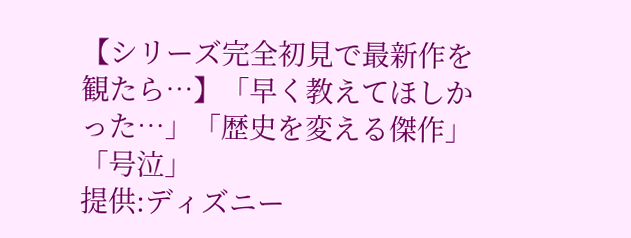【シリーズ完全初見で最新作を観たら…】「早く教えてほしかった…」「歴史を変える傑作」「号泣」
提供:ディズニー